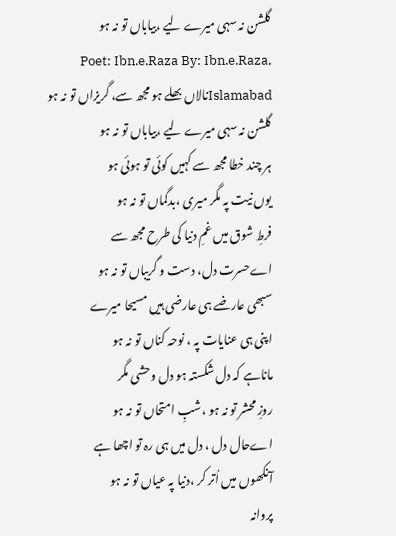گلشن نہ سہی میرے لیے ،بیاباں تو نہ ہو
Poet: Ibn.e.Raza By: Ibn.e.Raza, Islamabadنالاں بھلے ہو مجھ سے، گریزاں تو نہ ہو
گلشن نہ سہی میرے لیے ،بیاباں تو نہ ہو
ہر چند خطا مجھ سے کہیں کوئی تو ہوئی ہو
یوں نیت پہ مگر میری ،بدگماں تو نہ ہو
فرطِ شوق میں غمِ دنیا کی طرح مجھ سے
اےحسرت دل، دست و گریباں تو نہ ہو
سبھی عارضے ہی عارضی ہیں مسیحا میرے
اپنی ہی عنایات پہ ، نوحہ کناں تو نہ ہو
ماناہے کہ دل شکستہ ہو دل وحشی مگر
روزِ محشر تو نہ ہو ،شبِ امتحاں تو نہ ہو
اےحال دل ، دل میں ہی رہ تو اچھا ہے
آنکھوں میں اُتر کر ،دنیا پہ عیاں تو نہ ہو
پروانہ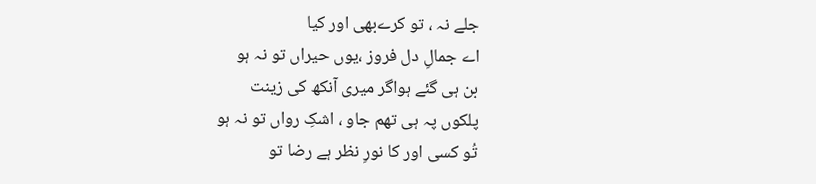جلے نہ ، تو کرےبھی اور کیا
اے جمالِ دل فروز ،یوں حیراں تو نہ ہو
بن ہی گئے ہواگر میری آنکھ کی زینت
پلکوں پہ ہی تھم جاو ، اشکِ رواں تو نہ ہو
تُو کسی اور کا نورِ نظر ہے رضا تو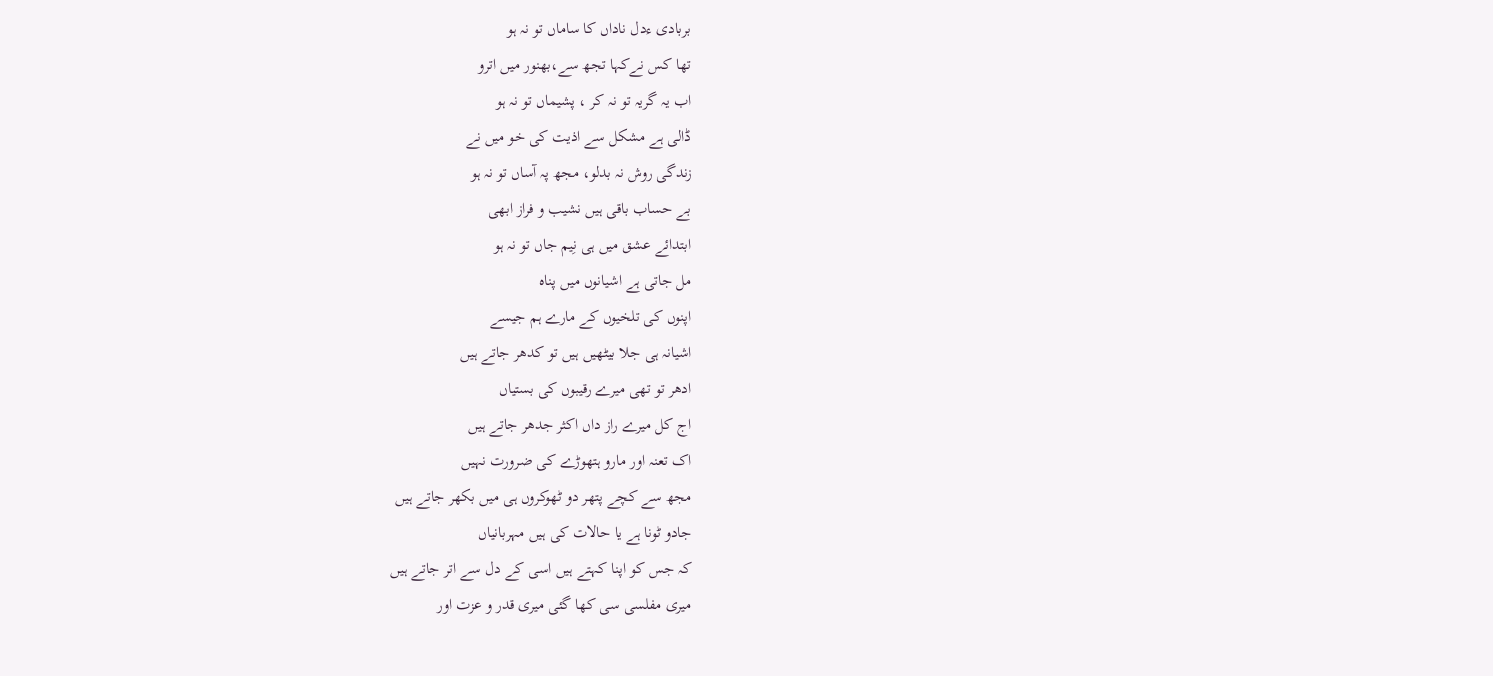بربادی ءدل ناداں کا ساماں تو نہ ہو
تھا کس نےکہا تجھ سے،بھنور میں اترو
اب یہ گریہ تو نہ کر ، پشیماں تو نہ ہو
ڈالی ہے مشکل سے اذیت کی خو میں نے
زندگی روش نہ بدلو، مجھ پہ آساں تو نہ ہو
بے حساب باقی ہیں نشیب و فراز ابھی
ابتدائے عشق میں ہی نِیم جاں تو نہ ہو
مل جاتی ہے اشیانوں میں پناہ
اپنوں کی تلخیوں کے مارے ہم جیسے
اشیانہ ہی جلا بیٹھیں ہیں تو کدھر جاتے ہیں
ادھر تو تھی میرے رقیبوں کی بستیاں
اج کل میرے راز داں اکثر جدھر جاتے ہیں
اک تعنہ اور مارو ہتھوڑے کی ضرورت نہیں
مجھ سے کچے پتھر دو ٹھوکروں ہی میں بکھر جاتے ہیں
جادو ٹونا ہے یا حالات کی ہیں مہربانیاں
کہ جس کو اپنا کہتے ہیں اسی کے دل سے اتر جاتے ہیں
میری مفلسی سی کھا گئی میری قدر و عزت اور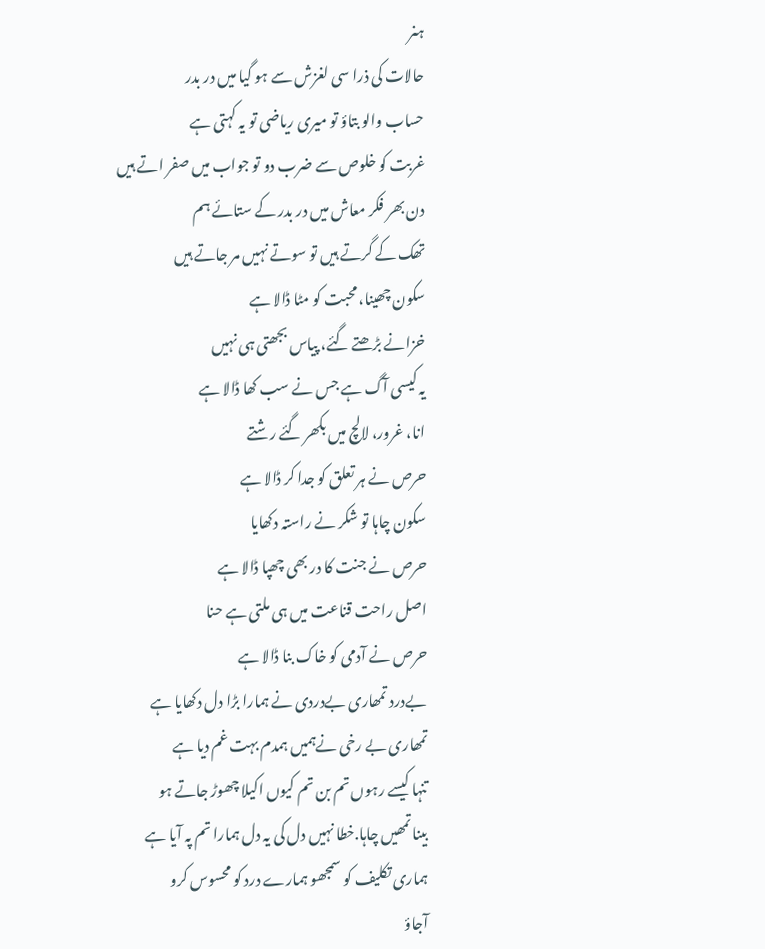ہنر
حالات کی ذرا سی لغزش سے ہو گیا میں در بدر
حساب والو بتاؤ تو میری ریاضی تو یہ کہتی ہے
غربت کو خلوص سے ضرب دو تو جواب میں صفر اتے ہیں
دن بھر فکر معاش میں در بدر کے ستائے ہم
تھک کے گرتے ہیں تو سوتے نہیں مر جاتے ہیں
سکون چھینا، محبت کو مٹا ڈالا ہے
خزانے بڑھتے گئے، پیاس بجھتی ہی نہیں
یہ کیسی آگ ہے جس نے سب کھا ڈالا ہے
انا، غرور، لالچ میں بکھر گئے رشتے
حرص نے ہر تعلق کو جدا کر ڈالا ہے
سکون چاہا تو شکر نے راستہ دکھایا
حرص نے جنت کا در بھی چھپا ڈالا ہے
اصل راحت قناعت میں ہی ملتی ہے حنا
حرص نے آدمی کو خاک بنا ڈالا ہے
بےدرد تمھاری بےدردی نے ہمارا بڑا دل دکھایا ہے
تمھاری بے رخی نےہمیں ہمدم بہت غم دیا ہے
تنہا کیسے رہوں تم بن تم کیوں اکیلا چھوڑ جاتے ہو
بینا تمھیں چاہا.خطا نہیں دل کی یہ دل ہمارا تم پہ آیا ہے
ہماری تکلیف کو سمجھو ہمارے درد کو محسوس کرو
آجاؤ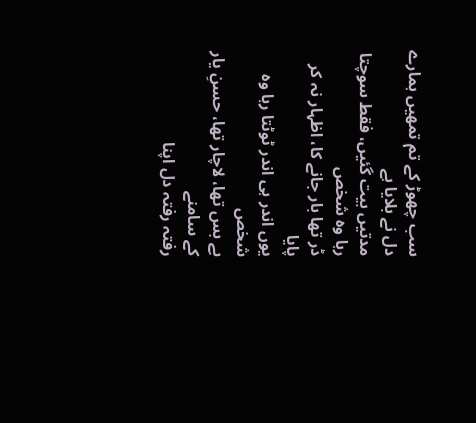سب چھوڑ کے تم تمھیں ہمارے دل نے بلایا ہے
مدتیں بیت گئیں، فقط سوچتا رہا وہ شخص
ڈر تھا بار جانے کا، اظہار نہ کر پایا
یوں اندر ہی اندر ٹوٹتا رہا وہ شخص
بے بس تھا، لاچار تھا، حسنِ یار کے سامنے
رفتہ رفتہ دل اپنا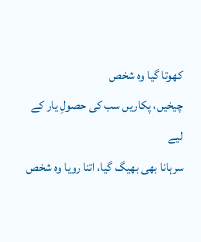کھوتا گیا وہ شخص
چیخیں، پکاریں سب کی حصولِ یار کے لیے
سرہانا بھی بھیگ گیا، اتنا رویا وہ شخص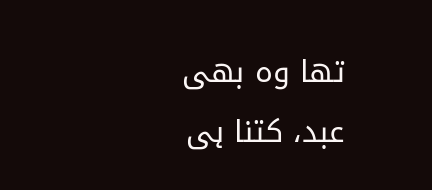تھا وہ بھی عبد، کتنا ہی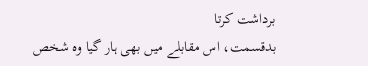برداشت کرتا
بدقسمت، اس مقابلے میں بھی ہار گیا وہ شخص